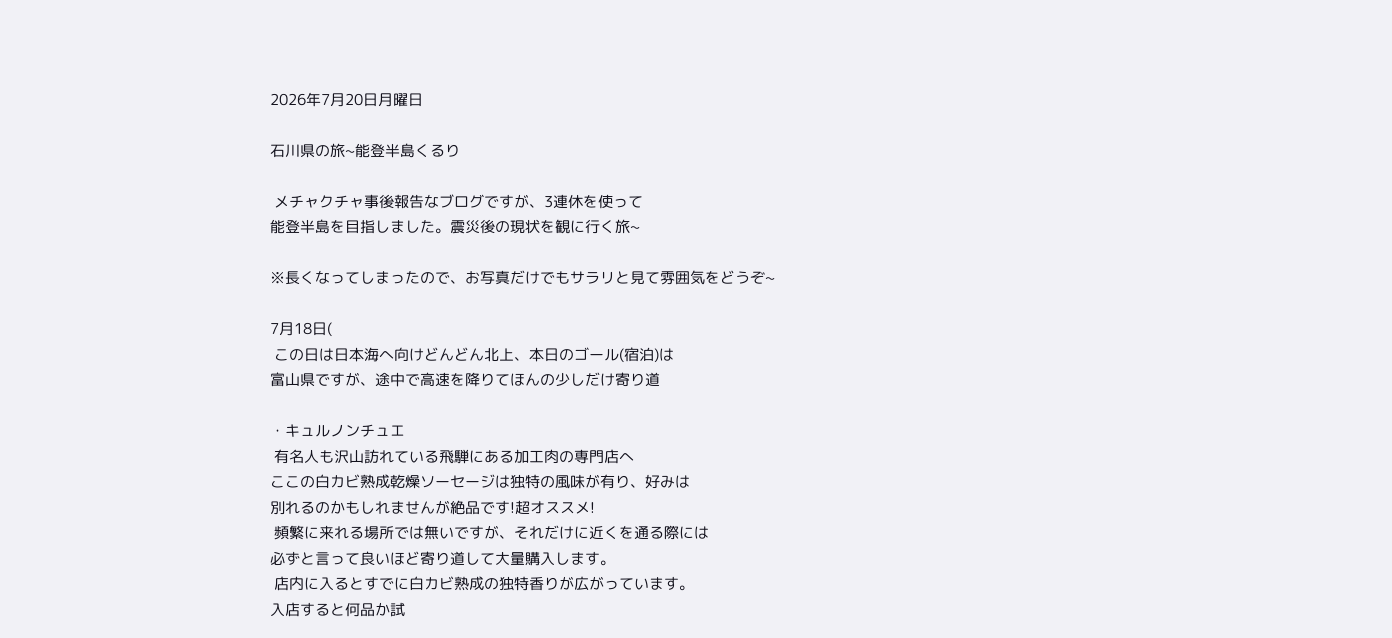2026年7月20日月曜日

石川県の旅~能登半島くるり

 メチャクチャ事後報告なブログですが、3連休を使って
能登半島を目指しました。震災後の現状を観に行く旅~

※長くなってしまったので、お写真だけでもサラリと見て雰囲気をどうぞ~

7月18日(
 この日は日本海へ向けどんどん北上、本日のゴール(宿泊)は
富山県ですが、途中で高速を降りてほんの少しだけ寄り道

・キュルノンチュエ
 有名人も沢山訪れている飛騨にある加工肉の専門店へ
ここの白カビ熟成乾燥ソーセージは独特の風味が有り、好みは
別れるのかもしれませんが絶品です!超オススメ!
 頻繁に来れる場所では無いですが、それだけに近くを通る際には
必ずと言って良いほど寄り道して大量購入します。
 店内に入るとすでに白カビ熟成の独特香りが広がっています。
入店すると何品か試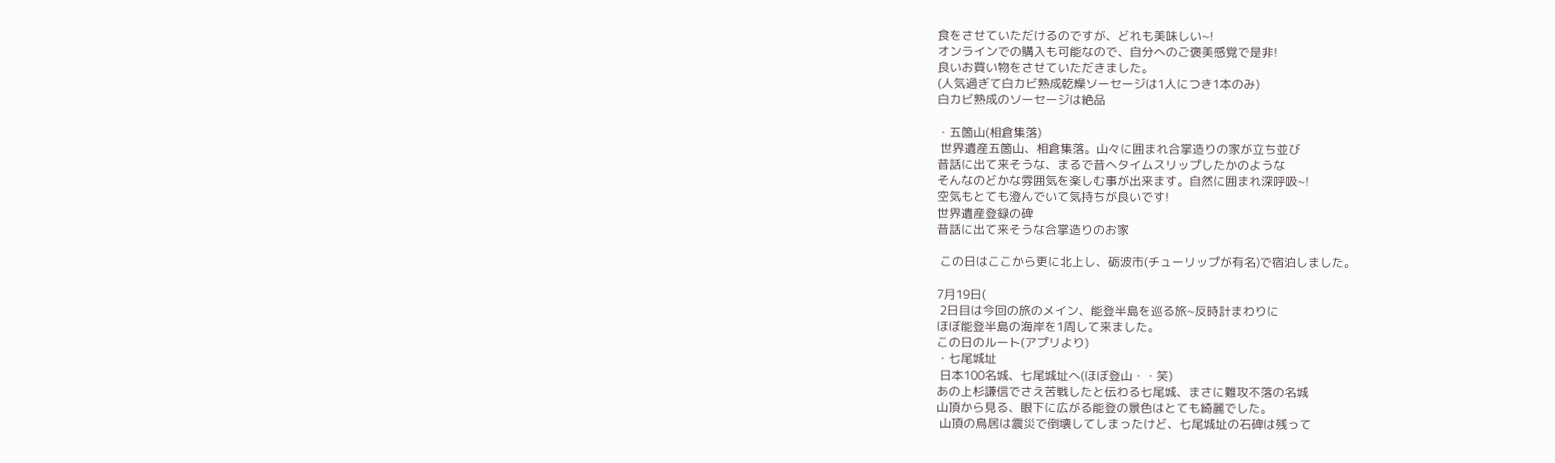食をさせていただけるのですが、どれも美味しい~!
オンラインでの購入も可能なので、自分へのご褒美感覚で是非!
良いお買い物をさせていただきました。
(人気過ぎて白カビ熟成乾燥ソーセージは1人につき1本のみ)
白カビ熟成のソーセージは絶品

・五箇山(相倉集落)
 世界遺産五箇山、相倉集落。山々に囲まれ合掌造りの家が立ち並び
昔話に出て来そうな、まるで昔へタイムスリップしたかのような
そんなのどかな雰囲気を楽しむ事が出来ます。自然に囲まれ深呼吸~!
空気もとても澄んでいて気持ちが良いです!
世界遺産登録の碑
昔話に出て来そうな合掌造りのお家

 この日はここから更に北上し、砺波市(チューリップが有名)で宿泊しました。

7月19日(
 2日目は今回の旅のメイン、能登半島を巡る旅~反時計まわりに
ほぼ能登半島の海岸を1周して来ました。
この日のルート(アプリより)
・七尾城址
 日本100名城、七尾城址へ(ほぼ登山・・笑)
あの上杉謙信でさえ苦戦したと伝わる七尾城、まさに難攻不落の名城
山頂から見る、眼下に広がる能登の景色はとても綺麗でした。
 山頂の鳥居は震災で倒壊してしまったけど、七尾城址の石碑は残って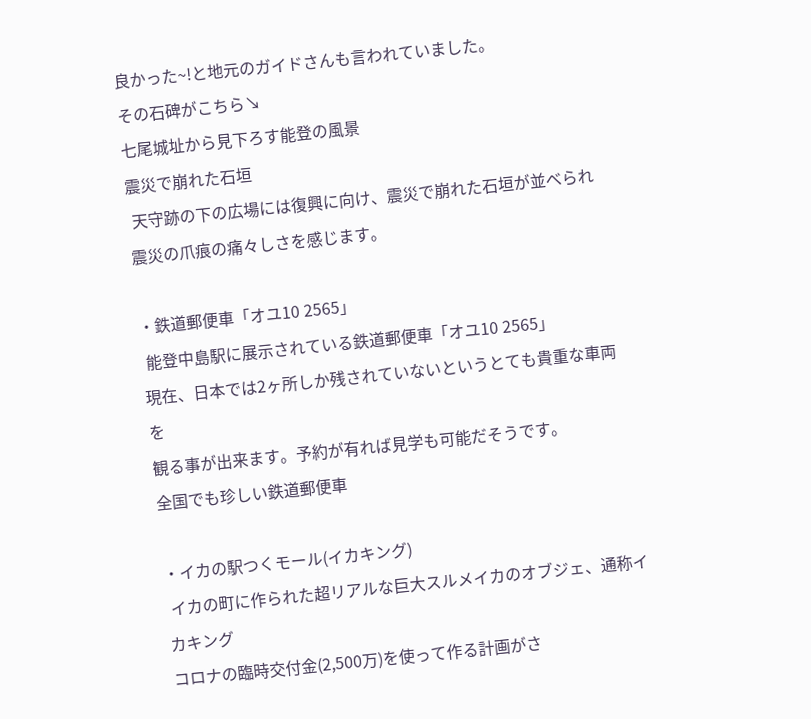良かった~!と地元のガイドさんも言われていました。
その石碑がこちら↘
七尾城址から見下ろす能登の風景
震災で崩れた石垣
 天守跡の下の広場には復興に向け、震災で崩れた石垣が並べられ
震災の爪痕の痛々しさを感じます。

・鉄道郵便車「オユ10 2565」
 能登中島駅に展示されている鉄道郵便車「オユ10 2565」
現在、日本では2ヶ所しか残されていないというとても貴重な車両を
観る事が出来ます。予約が有れば見学も可能だそうです。
全国でも珍しい鉄道郵便車

・イカの駅つくモール(イカキング)
 イカの町に作られた超リアルな巨大スルメイカのオブジェ、通称イカキング
コロナの臨時交付金(2,500万)を使って作る計画がさ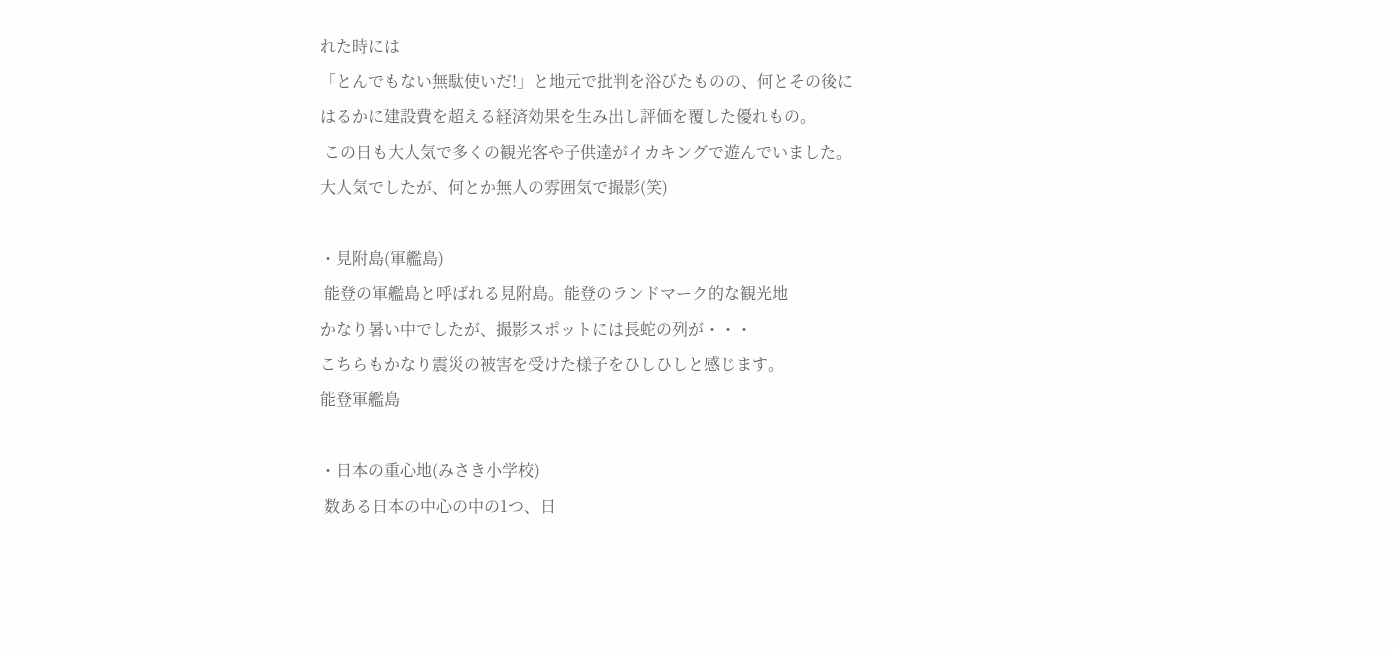れた時には
「とんでもない無駄使いだ!」と地元で批判を浴びたものの、何とその後に
はるかに建設費を超える経済効果を生み出し評価を覆した優れもの。
 この日も大人気で多くの観光客や子供達がイカキングで遊んでいました。
大人気でしたが、何とか無人の雰囲気で撮影(笑)

・見附島(軍艦島)
 能登の軍艦島と呼ばれる見附島。能登のランドマーク的な観光地
かなり暑い中でしたが、撮影スポットには長蛇の列が・・・
こちらもかなり震災の被害を受けた様子をひしひしと感じます。
能登軍艦島

・日本の重心地(みさき小学校)
 数ある日本の中心の中の1つ、日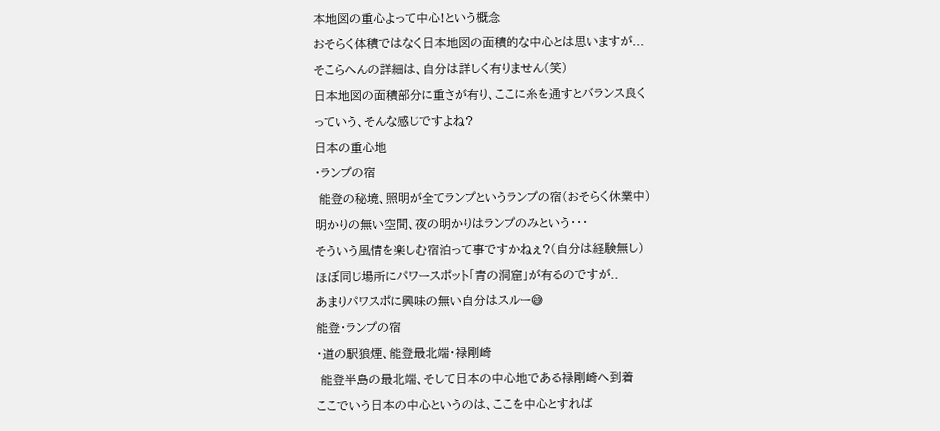本地図の重心よって中心!という概念
おそらく体積ではなく日本地図の面積的な中心とは思いますが...
そこらへんの詳細は、自分は詳しく有りません(笑)
日本地図の面積部分に重さが有り、ここに糸を通すとバランス良く
っていう、そんな感じですよね?
日本の重心地
・ランプの宿
 能登の秘境、照明が全てランプというランプの宿(おそらく休業中)
明かりの無い空間、夜の明かりはランプのみという・・・
そういう風情を楽しむ宿泊って事ですかねぇ?(自分は経験無し)
ほぼ同じ場所にパワースポット「青の洞窟」が有るのですが..
あまりパワスポに興味の無い自分はスルー😅
能登・ランプの宿
・道の駅狼煙、能登最北端・禄剛崎
 能登半島の最北端、そして日本の中心地である禄剛崎へ到着
ここでいう日本の中心というのは、ここを中心とすれば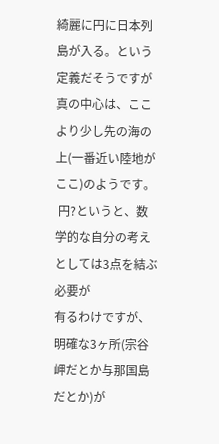綺麗に円に日本列島が入る。という定義だそうですが
真の中心は、ここより少し先の海の上(一番近い陸地がここ)のようです。
 円?というと、数学的な自分の考えとしては3点を結ぶ必要が
有るわけですが、明確な3ヶ所(宗谷岬だとか与那国島だとか)が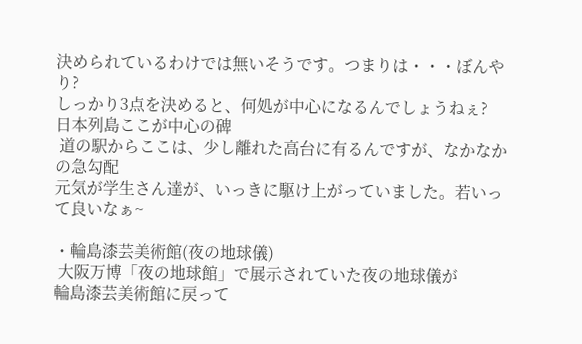決められているわけでは無いそうです。つまりは・・・ぼんやり?
しっかり3点を決めると、何処が中心になるんでしょうねぇ?
日本列島ここが中心の碑
 道の駅からここは、少し離れた高台に有るんですが、なかなかの急勾配
元気が学生さん達が、いっきに駆け上がっていました。若いって良いなぁ~

・輪島漆芸美術館(夜の地球儀)
 大阪万博「夜の地球館」で展示されていた夜の地球儀が
輪島漆芸美術館に戻って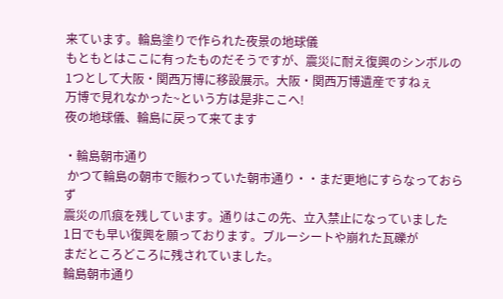来ています。輪島塗りで作られた夜景の地球儀
もともとはここに有ったものだそうですが、震災に耐え復興のシンボルの
1つとして大阪・関西万博に移設展示。大阪・関西万博遺産ですねぇ
万博で見れなかった~という方は是非ここへ!
夜の地球儀、輪島に戻って来てます

・輪島朝市通り
 かつて輪島の朝市で賑わっていた朝市通り・・まだ更地にすらなっておらず
震災の爪痕を残しています。通りはこの先、立入禁止になっていました
1日でも早い復興を願っております。ブルーシートや崩れた瓦礫が
まだところどころに残されていました。
輪島朝市通り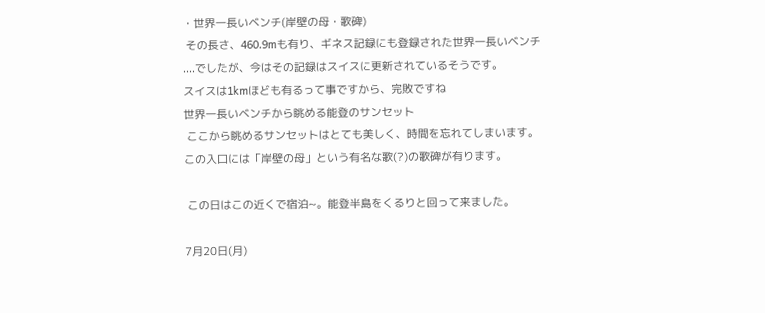・世界一長いベンチ(岸壁の母・歌碑)
 その長さ、460.9mも有り、ギネス記録にも登録された世界一長いベンチ
....でしたが、今はその記録はスイスに更新されているそうです。
スイスは1kmほども有るって事ですから、完敗ですね
世界一長いベンチから眺める能登のサンセット
 ここから眺めるサンセットはとても美しく、時間を忘れてしまいます。
この入口には「岸壁の母」という有名な歌(?)の歌碑が有ります。

 この日はこの近くで宿泊~。能登半島をくるりと回って来ました。

7月20日(月)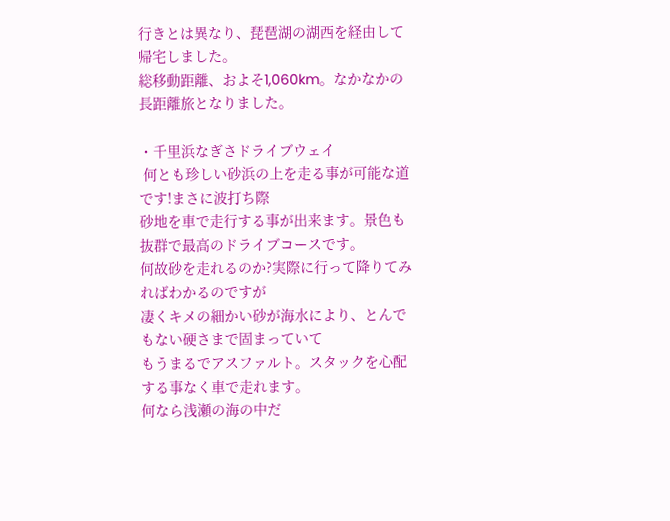行きとは異なり、琵琶湖の湖西を経由して帰宅しました。
総移動距離、およそ1,060km。なかなかの長距離旅となりました。

・千里浜なぎさドライブウェイ
 何とも珍しい砂浜の上を走る事が可能な道です!まさに波打ち際
砂地を車で走行する事が出来ます。景色も抜群で最高のドライブコースです。
何故砂を走れるのか?実際に行って降りてみればわかるのですが
凄くキメの細かい砂が海水により、とんでもない硬さまで固まっていて
もうまるでアスファルト。スタックを心配する事なく車で走れます。
何なら浅瀬の海の中だ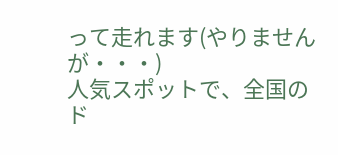って走れます(やりませんが・・・)
人気スポットで、全国のド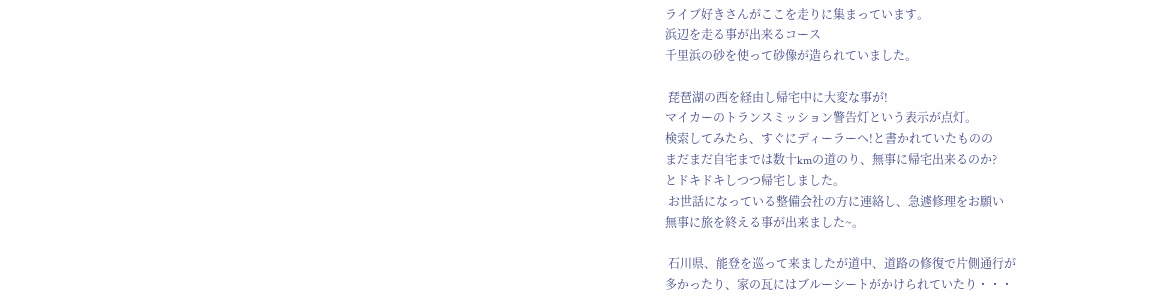ライブ好きさんがここを走りに集まっています。
浜辺を走る事が出来るコース
千里浜の砂を使って砂像が造られていました。

 琵琶湖の西を経由し帰宅中に大変な事が!
マイカーのトランスミッション警告灯という表示が点灯。
検索してみたら、すぐにディーラーへ!と書かれていたものの
まだまだ自宅までは数十kmの道のり、無事に帰宅出来るのか?
とドキドキしつつ帰宅しました。
 お世話になっている整備会社の方に連絡し、急遽修理をお願い
無事に旅を終える事が出来ました~。

 石川県、能登を巡って来ましたが道中、道路の修復で片側通行が
多かったり、家の瓦にはブルーシートがかけられていたり・・・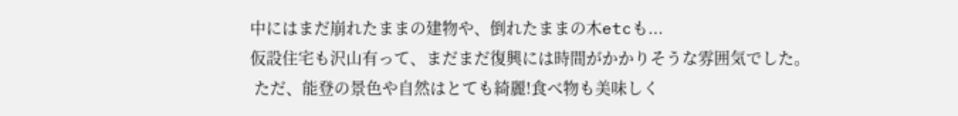中にはまだ崩れたままの建物や、倒れたままの木etcも...
仮設住宅も沢山有って、まだまだ復興には時間がかかりそうな雰囲気でした。
 ただ、能登の景色や自然はとても綺麗!食べ物も美味しく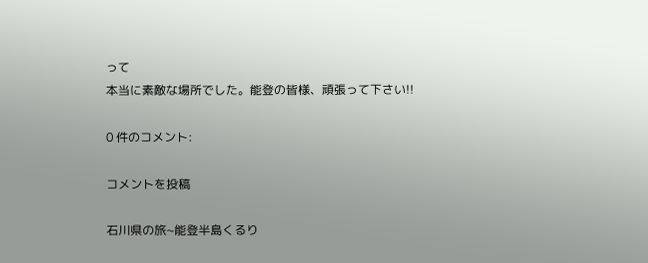って
本当に素敵な場所でした。能登の皆様、頑張って下さい!!

0 件のコメント:

コメントを投稿

石川県の旅~能登半島くるり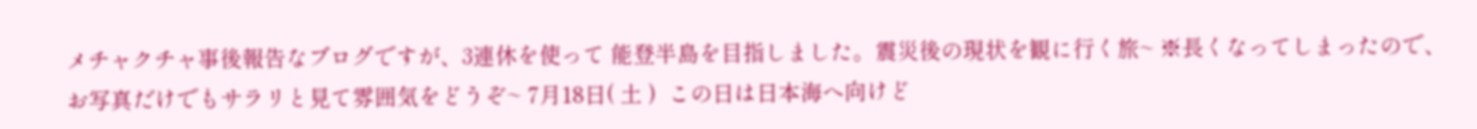メチャクチャ事後報告なブログですが、3連休を使って 能登半島を目指しました。震災後の現状を観に行く旅~ ※長くなってしまったので、お写真だけでもサラリと見て雰囲気をどうぞ~ 7月18日( 土 )  この日は日本海へ向けど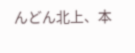んどん北上、本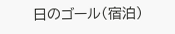日のゴール(宿泊)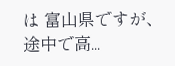は 富山県ですが、途中で高...